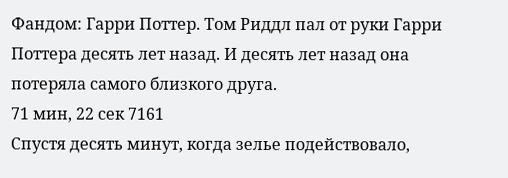Фандом: Гарри Поттер. Том Риддл пал от руки Гарри Поттера десять лет назад. И десять лет назад она потеряла самого близкого друга.
71 мин, 22 сек 7161
Спустя десять минут, когда зелье подействовало,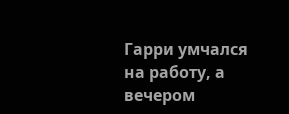Гарри умчался на работу, а вечером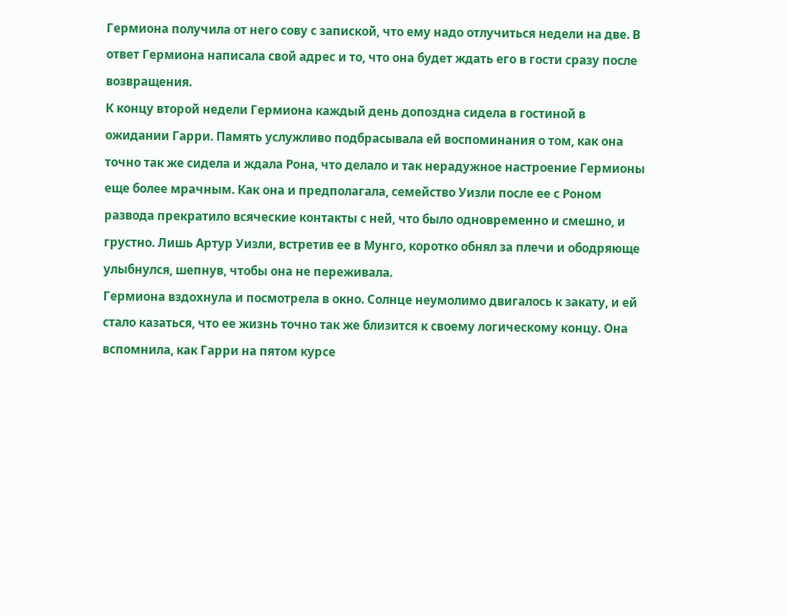Гермиона получила от него сову с запиской, что ему надо отлучиться недели на две. В ответ Гермиона написала свой адрес и то, что она будет ждать его в гости сразу после возвращения.
К концу второй недели Гермиона каждый день допоздна сидела в гостиной в ожидании Гарри. Память услужливо подбрасывала ей воспоминания о том, как она точно так же сидела и ждала Рона, что делало и так нерадужное настроение Гермионы еще более мрачным. Как она и предполагала, семейство Уизли после ее с Роном развода прекратило всяческие контакты с ней, что было одновременно и смешно, и грустно. Лишь Артур Уизли, встретив ее в Мунго, коротко обнял за плечи и ободряюще улыбнулся, шепнув, чтобы она не переживала.
Гермиона вздохнула и посмотрела в окно. Солнце неумолимо двигалось к закату, и ей стало казаться, что ее жизнь точно так же близится к своему логическому концу. Она вспомнила, как Гарри на пятом курсе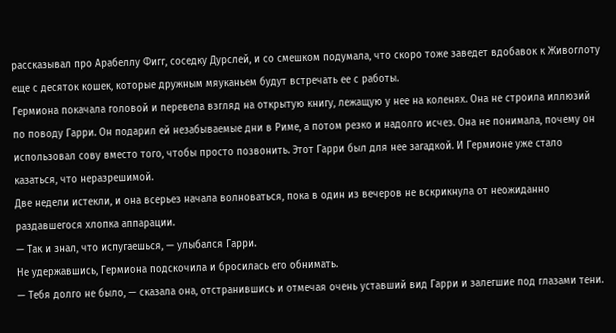рассказывал про Арабеллу Фигг, соседку Дурслей, и со смешком подумала, что скоро тоже заведет вдобавок к Живоглоту еще с десяток кошек, которые дружным мяуканьем будут встречать ее с работы.
Гермиона покачала головой и перевела взгляд на открытую книгу, лежащую у нее на коленях. Она не строила иллюзий по поводу Гарри. Он подарил ей незабываемые дни в Риме, а потом резко и надолго исчез. Она не понимала, почему он использовал сову вместо того, чтобы просто позвонить. Этот Гарри был для нее загадкой. И Гермионе уже стало казаться, что неразрешимой.
Две недели истекли, и она всерьез начала волноваться, пока в один из вечеров не вскрикнула от неожиданно раздавшегося хлопка аппарации.
— Так и знал, что испугаешься, — улыбался Гарри.
Не удержавшись, Гермиона подскочила и бросилась его обнимать.
— Тебя долго не было, — сказала она, отстранившись и отмечая очень уставший вид Гарри и залегшие под глазами тени.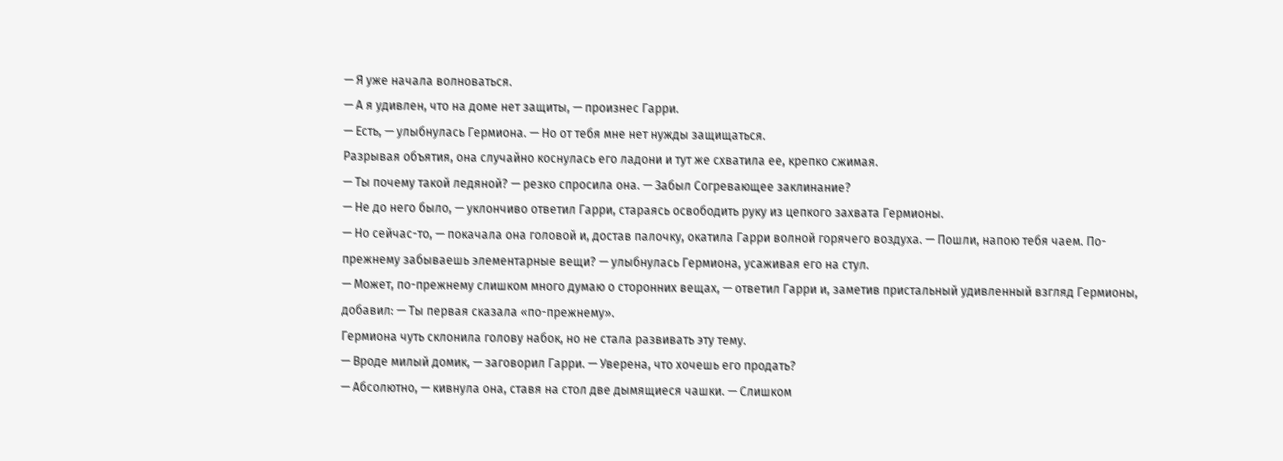— Я уже начала волноваться.
— А я удивлен, что на доме нет защиты, — произнес Гарри.
— Есть, — улыбнулась Гермиона. — Но от тебя мне нет нужды защищаться.
Разрывая объятия, она случайно коснулась его ладони и тут же схватила ее, крепко сжимая.
— Ты почему такой ледяной? — резко спросила она. — Забыл Согревающее заклинание?
— Не до него было, — уклончиво ответил Гарри, стараясь освободить руку из цепкого захвата Гермионы.
— Но сейчас-то, — покачала она головой и, достав палочку, окатила Гарри волной горячего воздуха. — Пошли, напою тебя чаем. По-прежнему забываешь элементарные вещи? — улыбнулась Гермиона, усаживая его на стул.
— Может, по-прежнему слишком много думаю о сторонних вещах, — ответил Гарри и, заметив пристальный удивленный взгляд Гермионы, добавил: — Ты первая сказала «по-прежнему».
Гермиона чуть склонила голову набок, но не стала развивать эту тему.
— Вроде милый домик, — заговорил Гарри. — Уверена, что хочешь его продать?
— Абсолютно, — кивнула она, ставя на стол две дымящиеся чашки. — Слишком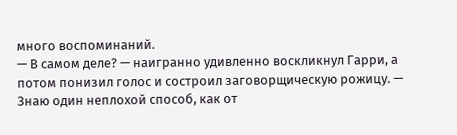много воспоминаний.
— В самом деле? — наигранно удивленно воскликнул Гарри, а потом понизил голос и состроил заговорщическую рожицу. — Знаю один неплохой способ, как от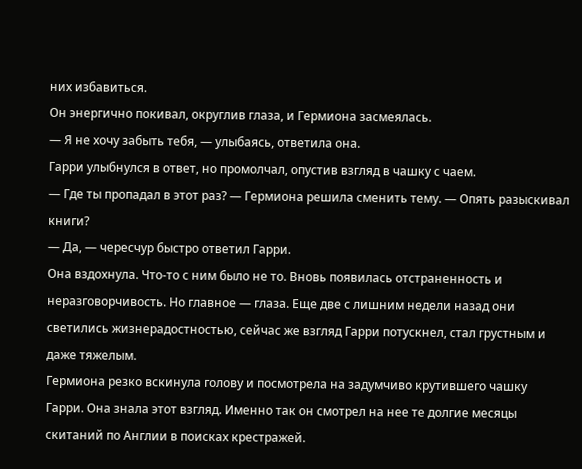них избавиться.
Он энергично покивал, округлив глаза, и Гермиона засмеялась.
— Я не хочу забыть тебя, — улыбаясь, ответила она.
Гарри улыбнулся в ответ, но промолчал, опустив взгляд в чашку с чаем.
— Где ты пропадал в этот раз? — Гермиона решила сменить тему. — Опять разыскивал книги?
— Да, — чересчур быстро ответил Гарри.
Она вздохнула. Что-то с ним было не то. Вновь появилась отстраненность и неразговорчивость. Но главное — глаза. Еще две с лишним недели назад они светились жизнерадостностью, сейчас же взгляд Гарри потускнел, стал грустным и даже тяжелым.
Гермиона резко вскинула голову и посмотрела на задумчиво крутившего чашку Гарри. Она знала этот взгляд. Именно так он смотрел на нее те долгие месяцы скитаний по Англии в поисках крестражей.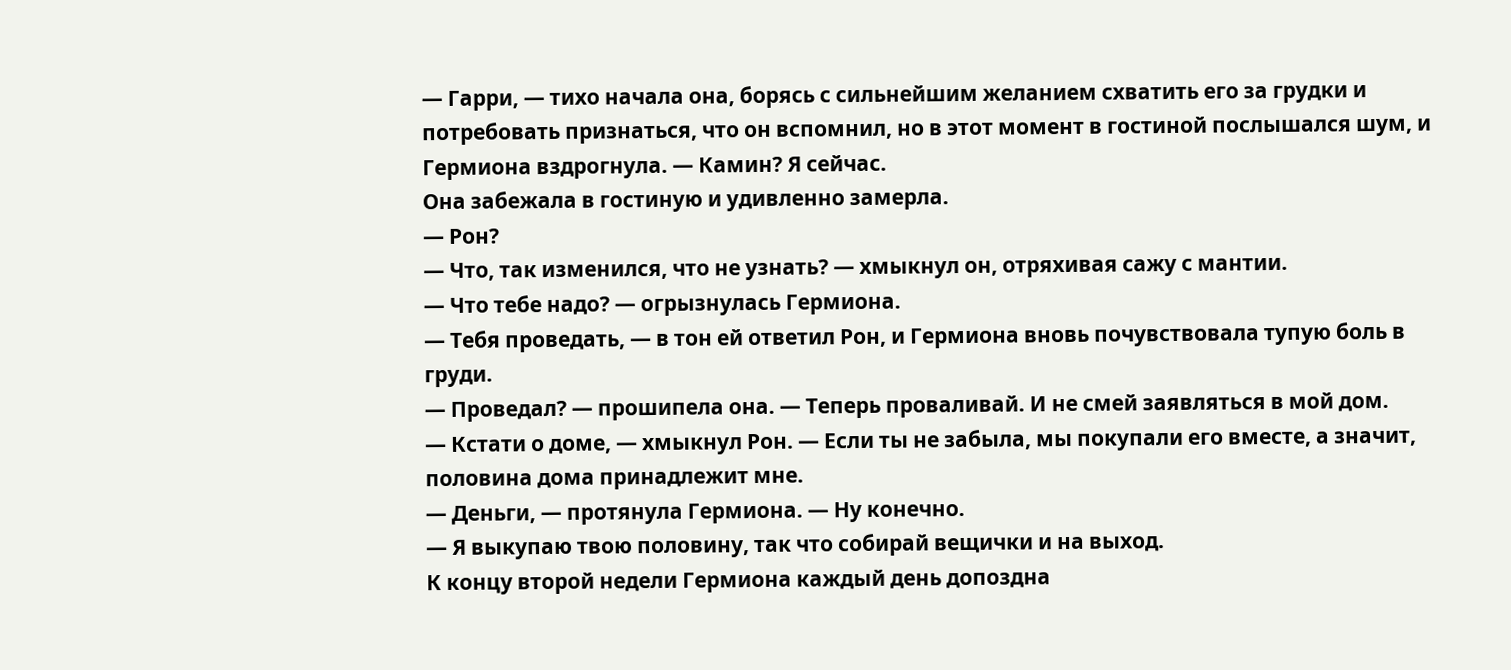— Гарри, — тихо начала она, борясь с сильнейшим желанием схватить его за грудки и потребовать признаться, что он вспомнил, но в этот момент в гостиной послышался шум, и Гермиона вздрогнула. — Камин? Я сейчас.
Она забежала в гостиную и удивленно замерла.
— Рон?
— Что, так изменился, что не узнать? — хмыкнул он, отряхивая сажу с мантии.
— Что тебе надо? — огрызнулась Гермиона.
— Тебя проведать, — в тон ей ответил Рон, и Гермиона вновь почувствовала тупую боль в груди.
— Проведал? — прошипела она. — Теперь проваливай. И не смей заявляться в мой дом.
— Кстати о доме, — хмыкнул Рон. — Если ты не забыла, мы покупали его вместе, а значит, половина дома принадлежит мне.
— Деньги, — протянула Гермиона. — Ну конечно.
— Я выкупаю твою половину, так что собирай вещички и на выход.
К концу второй недели Гермиона каждый день допоздна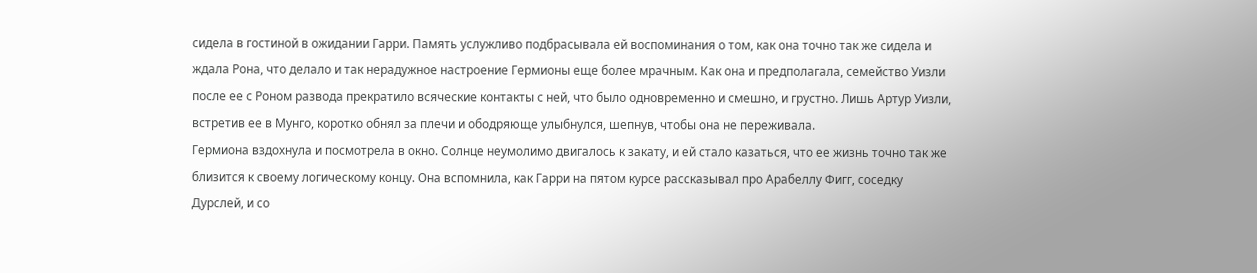сидела в гостиной в ожидании Гарри. Память услужливо подбрасывала ей воспоминания о том, как она точно так же сидела и ждала Рона, что делало и так нерадужное настроение Гермионы еще более мрачным. Как она и предполагала, семейство Уизли после ее с Роном развода прекратило всяческие контакты с ней, что было одновременно и смешно, и грустно. Лишь Артур Уизли, встретив ее в Мунго, коротко обнял за плечи и ободряюще улыбнулся, шепнув, чтобы она не переживала.
Гермиона вздохнула и посмотрела в окно. Солнце неумолимо двигалось к закату, и ей стало казаться, что ее жизнь точно так же близится к своему логическому концу. Она вспомнила, как Гарри на пятом курсе рассказывал про Арабеллу Фигг, соседку Дурслей, и со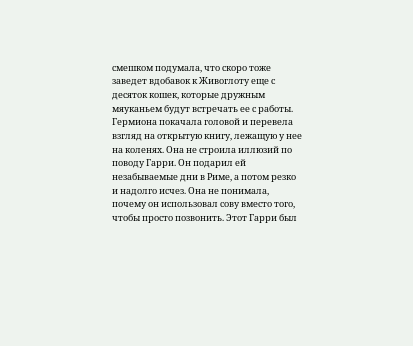смешком подумала, что скоро тоже заведет вдобавок к Живоглоту еще с десяток кошек, которые дружным мяуканьем будут встречать ее с работы.
Гермиона покачала головой и перевела взгляд на открытую книгу, лежащую у нее на коленях. Она не строила иллюзий по поводу Гарри. Он подарил ей незабываемые дни в Риме, а потом резко и надолго исчез. Она не понимала, почему он использовал сову вместо того, чтобы просто позвонить. Этот Гарри был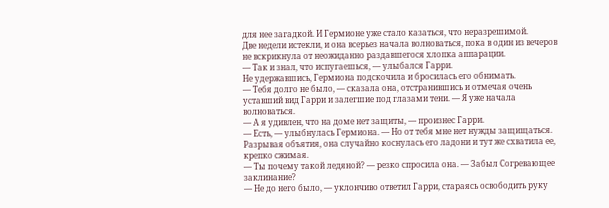для нее загадкой. И Гермионе уже стало казаться, что неразрешимой.
Две недели истекли, и она всерьез начала волноваться, пока в один из вечеров не вскрикнула от неожиданно раздавшегося хлопка аппарации.
— Так и знал, что испугаешься, — улыбался Гарри.
Не удержавшись, Гермиона подскочила и бросилась его обнимать.
— Тебя долго не было, — сказала она, отстранившись и отмечая очень уставший вид Гарри и залегшие под глазами тени. — Я уже начала волноваться.
— А я удивлен, что на доме нет защиты, — произнес Гарри.
— Есть, — улыбнулась Гермиона. — Но от тебя мне нет нужды защищаться.
Разрывая объятия, она случайно коснулась его ладони и тут же схватила ее, крепко сжимая.
— Ты почему такой ледяной? — резко спросила она. — Забыл Согревающее заклинание?
— Не до него было, — уклончиво ответил Гарри, стараясь освободить руку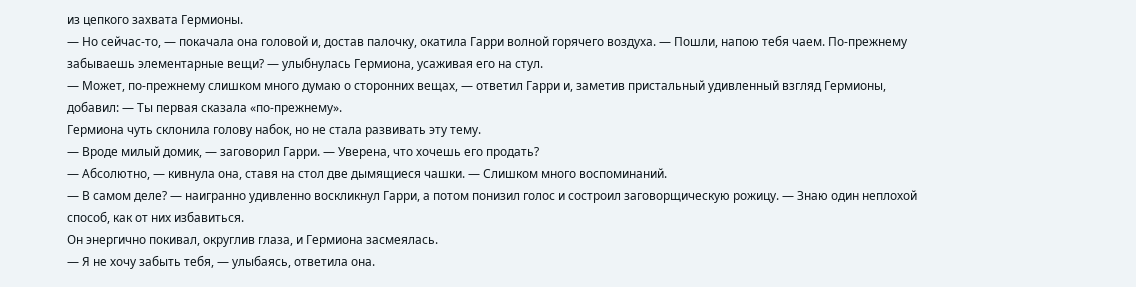из цепкого захвата Гермионы.
— Но сейчас-то, — покачала она головой и, достав палочку, окатила Гарри волной горячего воздуха. — Пошли, напою тебя чаем. По-прежнему забываешь элементарные вещи? — улыбнулась Гермиона, усаживая его на стул.
— Может, по-прежнему слишком много думаю о сторонних вещах, — ответил Гарри и, заметив пристальный удивленный взгляд Гермионы, добавил: — Ты первая сказала «по-прежнему».
Гермиона чуть склонила голову набок, но не стала развивать эту тему.
— Вроде милый домик, — заговорил Гарри. — Уверена, что хочешь его продать?
— Абсолютно, — кивнула она, ставя на стол две дымящиеся чашки. — Слишком много воспоминаний.
— В самом деле? — наигранно удивленно воскликнул Гарри, а потом понизил голос и состроил заговорщическую рожицу. — Знаю один неплохой способ, как от них избавиться.
Он энергично покивал, округлив глаза, и Гермиона засмеялась.
— Я не хочу забыть тебя, — улыбаясь, ответила она.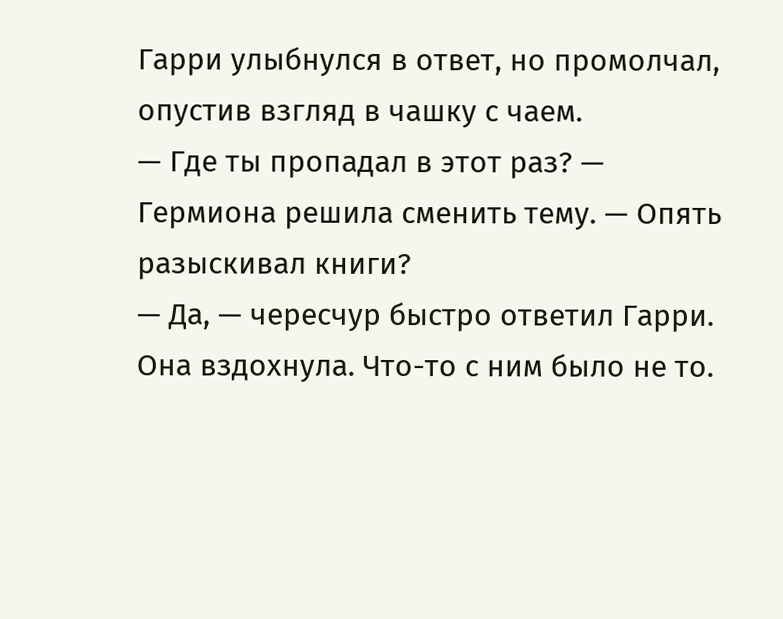Гарри улыбнулся в ответ, но промолчал, опустив взгляд в чашку с чаем.
— Где ты пропадал в этот раз? — Гермиона решила сменить тему. — Опять разыскивал книги?
— Да, — чересчур быстро ответил Гарри.
Она вздохнула. Что-то с ним было не то.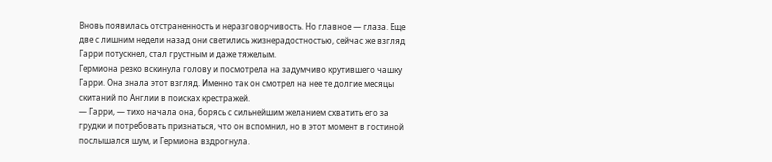Вновь появилась отстраненность и неразговорчивость. Но главное — глаза. Еще две с лишним недели назад они светились жизнерадостностью, сейчас же взгляд Гарри потускнел, стал грустным и даже тяжелым.
Гермиона резко вскинула голову и посмотрела на задумчиво крутившего чашку Гарри. Она знала этот взгляд. Именно так он смотрел на нее те долгие месяцы скитаний по Англии в поисках крестражей.
— Гарри, — тихо начала она, борясь с сильнейшим желанием схватить его за грудки и потребовать признаться, что он вспомнил, но в этот момент в гостиной послышался шум, и Гермиона вздрогнула.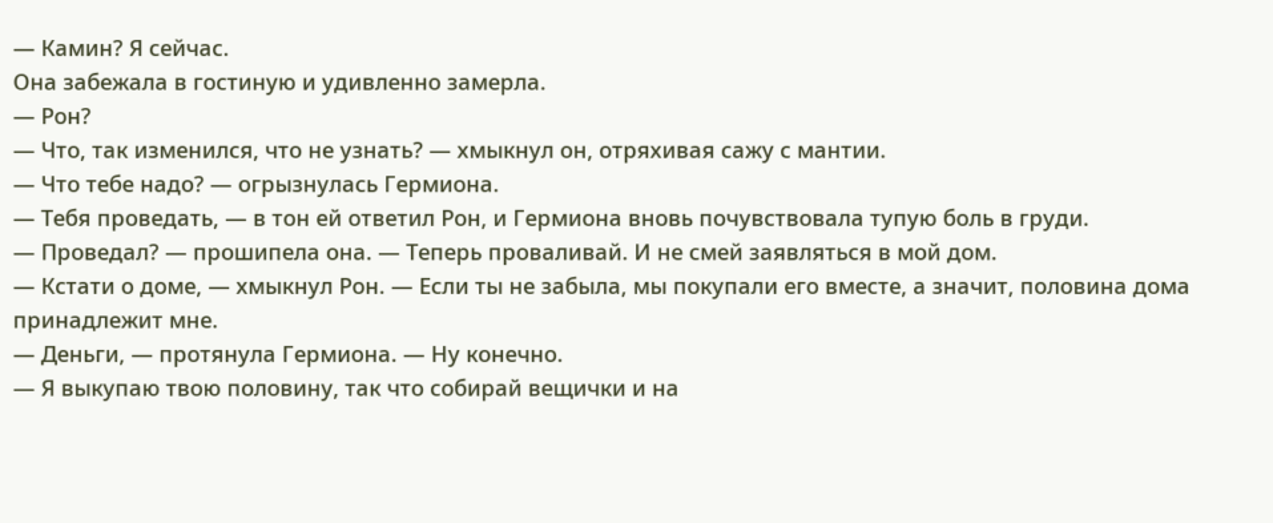— Камин? Я сейчас.
Она забежала в гостиную и удивленно замерла.
— Рон?
— Что, так изменился, что не узнать? — хмыкнул он, отряхивая сажу с мантии.
— Что тебе надо? — огрызнулась Гермиона.
— Тебя проведать, — в тон ей ответил Рон, и Гермиона вновь почувствовала тупую боль в груди.
— Проведал? — прошипела она. — Теперь проваливай. И не смей заявляться в мой дом.
— Кстати о доме, — хмыкнул Рон. — Если ты не забыла, мы покупали его вместе, а значит, половина дома принадлежит мне.
— Деньги, — протянула Гермиона. — Ну конечно.
— Я выкупаю твою половину, так что собирай вещички и на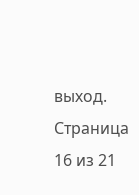выход.
Страница 16 из 21